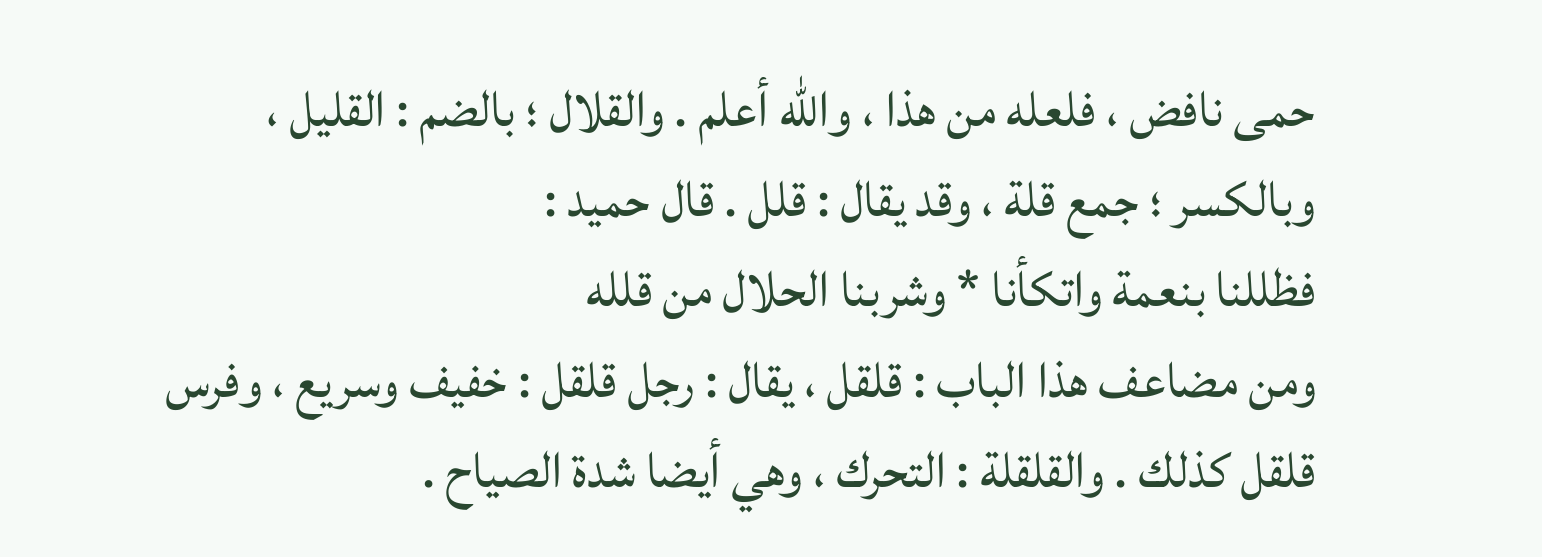حمى نافض ، فلعله من هذا ، واللّه أعلم . والقلال ؛ بالضم : القليل ، وبالكسر ؛ جمع قلة ، وقد يقال : قلل . قال حميد :
فظللنا بنعمة واتكأنا * وشربنا الحلال من قلله
ومن مضاعف هذا الباب : قلقل ، يقال : رجل قلقل : خفيف وسريع ، وفرس قلقل كذلك . والقلقلة : التحرك ، وهي أيضا شدة الصياح .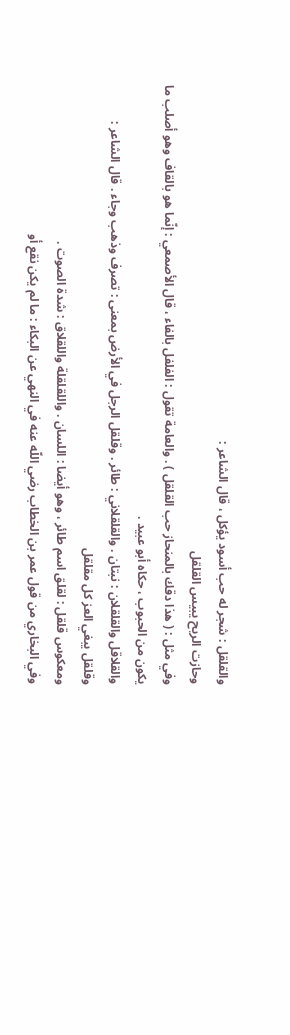والقلقل : شجر له حب أسود يؤكل ، قال الشاعر :
وحازت الريح يبيس القلقل
وفي مثل : ( هذا دقك بالمنحاز حب القلقل ) . والعامة تقول : الفلفل بالفاء ، قال الأصمعي : إنّما هو بالقاف وهو أصلب ما يكون من الحبوب ، حكاه أبو عبيد .
والقلاقل والقلقلان : نبتان . والقلقلاني : طائر . وقلقل الرجل في الأرض بمعنى : تصرف وذهب وجاء . قال الشاعر :
وقلقل يبغي العز كل مقلقل
ومعكوس قلقل : لقلق اسم طائر ، وهو أيضا : اللسان . واللقلقلة واللقلاق : شدة الصوت .
وفي البخاري من قول عمر بن الخطاب رضي اللّه عنه في النهي عن البكاء : ما لم يكن نقع أو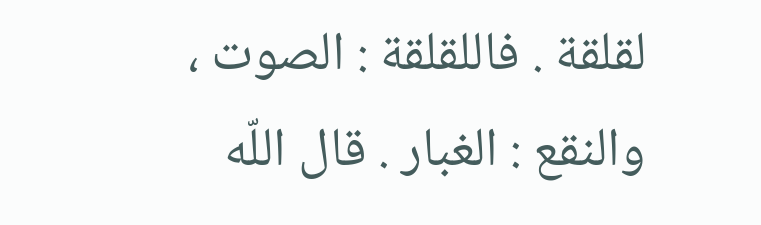لقلقة . فاللقلقة : الصوت ، والنقع : الغبار . قال اللّه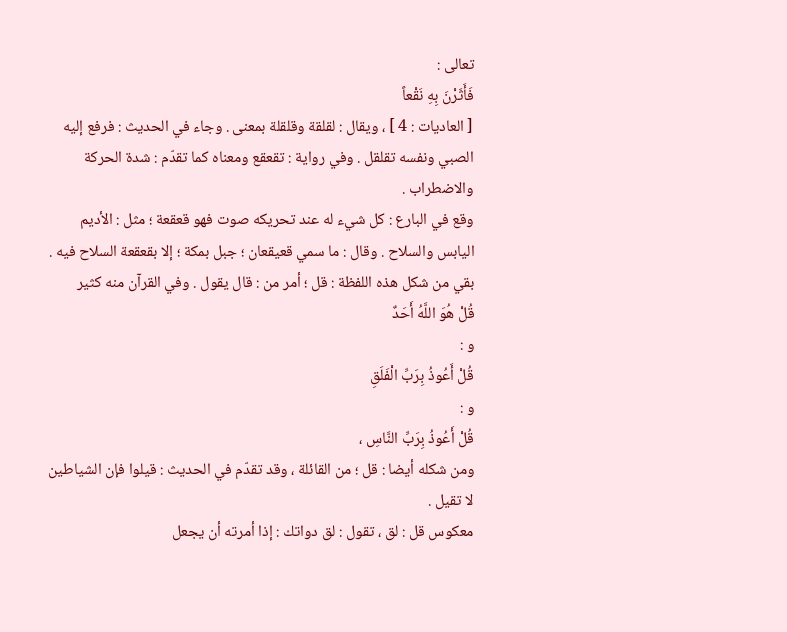تعالى :
فَأَثَرْنَ بِهِ نَقْعاً
[ العاديات : 4 ] ، ويقال : لقلقة وقلقلة بمعنى . وجاء في الحديث : فرفع إليه الصبي ونفسه تقلقل . وفي رواية : تقعقع ومعناه كما تقدّم : شدة الحركة والاضطراب .
وقع في البارع : كل شيء له عند تحريكه صوت فهو قعقعة ؛ مثل : الأديم اليابس والسلاح . وقال : ما سمي قعيقعان ؛ جبل بمكة ؛ إلا بقعقعة السلاح فيه .
بقي من شكل هذه اللفظة : قل ؛ أمر من : قال يقول . وفي القرآن منه كثير
قُلْ هُوَ اللَّهُ أَحَدٌ
و :
قُلْ أَعُوذُ بِرَبِّ الْفَلَقِ
و :
قُلْ أَعُوذُ بِرَبِّ النَّاسِ ،
ومن شكله أيضا : قل ؛ من القائلة ، وقد تقدّم في الحديث : قيلوا فإن الشياطين لا تقيل .
معكوس قل : لق ، تقول : لق دواتك : إذا أمرته أن يجعل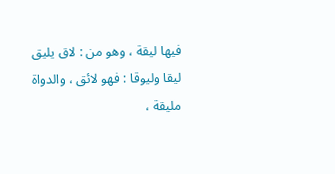فيها ليقة ، وهو من : لاق يليق ليقا وليوقا : فهو لائق ، والدواة مليقة ،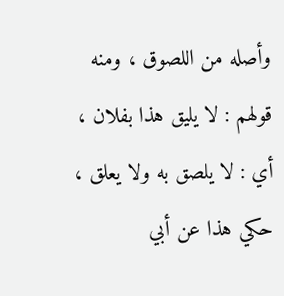وأصله من اللصوق ، ومنه قولهم : لا يليق هذا بفلان ، أي : لا يلصق به ولا يعلق ، حكي هذا عن أبي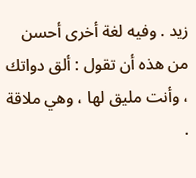زيد . وفيه لغة أخرى أحسن من هذه أن تقول : ألق دواتك ، وأنت مليق لها ، وهي ملاقة .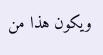ويكون هذا من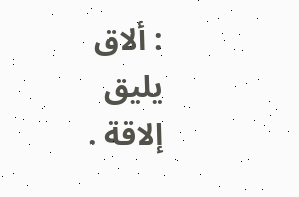: ألاق يليق إلاقة .